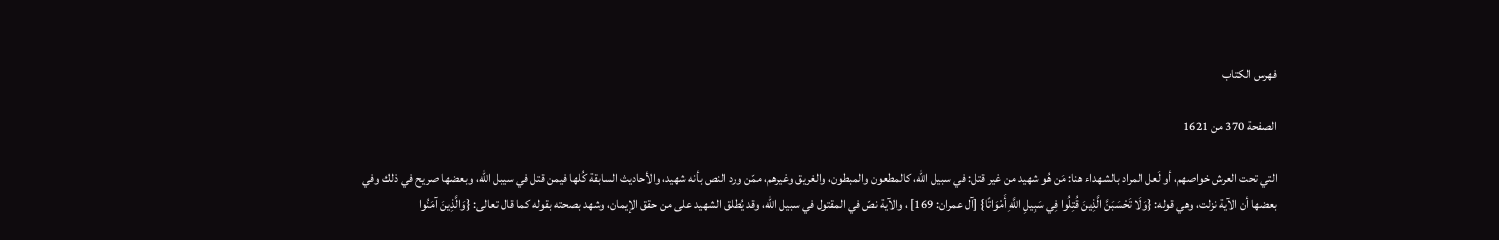فهرس الكتاب

الصفحة 370 من 1621

التي تحت العرش خواصهم، أو لَعل المراد بالشهداء هنا: مَن هُو شهيد من غير قتل: في سبيل الله، كالمطعون والمبطون، والغريق وغيرهم، ممّن ورد النص بأنه شهيد، والأحاديث السابقة كُلها فيمن قتل في سيبل الله، وبعضها صريح في ذلك وفي بعضها أن الآية نزلت، وهي قوله: {وَلَا تَحْسَبَنَّ الَّذِينَ قُتِلُوا فِي سَبِيلِ اللَّهِ أَمْوَاتًا} [آل عمران: 169] ، والآية نصّ في المقتول في سبيل الله، وقد يُطلق الشهيد على من حقق الإيمان، وشهد بصحته بقوله كما قال تعالى: {وَالَّذِينَ آمَنُوا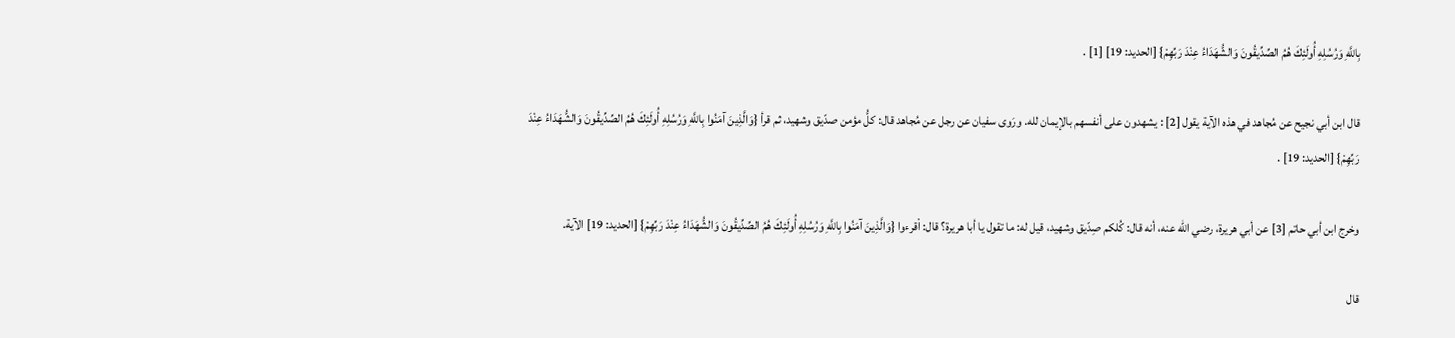بِاللَّهِ وَرُسُلِهِ أُولَئِكَ هُمُ الصِّدِّيقُونَ وَالشُّهَدَاءُ عِنْدَ رَبِّهِمْ} [الحديد: 19] [1] .

قال ابن أبي نجيح عن مُجاهد في هذه الآية يقول [2] : يشهدون على أنفسهم بالإيمان لله. ورَوى سفيان عن رجل عن مُجاهد قال: كلُّ مؤمن صدّيق وشهيد، ثم قرأ {وَالَّذِينَ آمَنُوا بِاللَّهِ وَرُسُلِهِ أُولَئِكَ هُمُ الصِّدِّيقُونَ وَالشُّهَدَاءُ عِنْدَ رَبِّهِمْ} [الحديد: 19] .

وخرج ابن أبي حاتم [3] عن أبي هريرة، رضي الله عنه، أنه قال: كُلكم صِدّيق وشهيد، قيل له: ما تقول يا أبا هريرة؟ قال: اْقرءوا {وَالَّذِينَ آمَنُوا بِاللَّهِ وَرُسُلِهِ أُولَئِكَ هُمُ الصِّدِّيقُونَ وَالشُّهَدَاءُ عِنْدَ رَبِّهِمْ} [الحديد: 19] الآية.

قال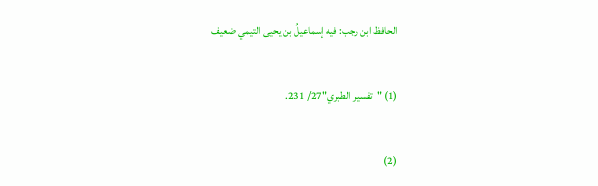الحافظ ابن رجب: فيه إسماعيلُ بن يحيى التيمي ضعيف

(1) "تفسير الطبري"27/ 231.

(2)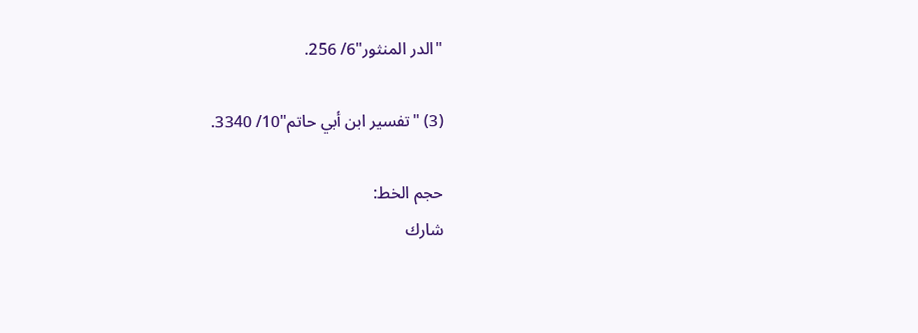"الدر المنثور"6/ 256.

(3) "تفسير ابن أبي حاتم"10/ 3340.

حجم الخط:
شارك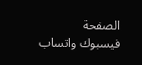الصفحة
فيسبوك واتساب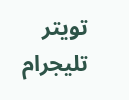تويتر تليجرام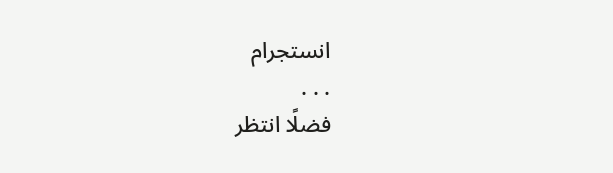انستجرام
. . .
فضلًا انتظر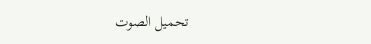تحميل الصوت